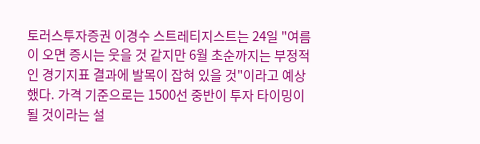토러스투자증권 이경수 스트레티지스트는 24일 "여름이 오면 증시는 웃을 것 같지만 6월 초순까지는 부정적인 경기지표 결과에 발목이 잡혀 있을 것"이라고 예상했다. 가격 기준으로는 1500선 중반이 투자 타이밍이 될 것이라는 설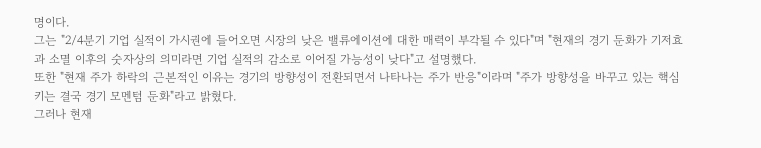명이다.
그는 "2/4분기 기업 실적이 가시권에 들어오면 시장의 낮은 밸류에이션에 대한 매력이 부각될 수 있다"며 "현재의 경기 둔화가 기저효과 소멸 이후의 숫자상의 의미라면 기업 실적의 감소로 이어질 가능성이 낮다"고 설명했다.
또한 "현재 주가 하락의 근본적인 이유는 경기의 방향성이 전환되면서 나타나는 주가 반응"이라며 "주가 방향성을 바꾸고 있는 핵심 키는 결국 경기 모멘텀 둔화"라고 밝혔다.
그러나 현재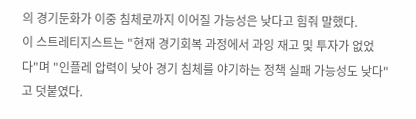의 경기둔화가 이중 침체로까지 이어질 가능성은 낮다고 힘줘 말했다.
이 스트레티지스트는 "현재 경기회복 과정에서 과잉 재고 및 투자가 없었다"며 "인플레 압력이 낮아 경기 침체를 야기하는 정책 실패 가능성도 낮다"고 덧붙였다.